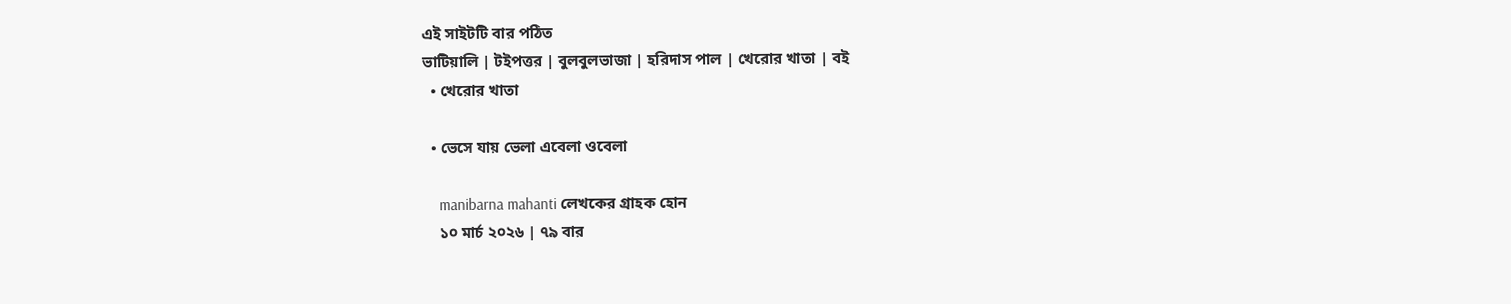এই সাইটটি বার পঠিত
ভাটিয়ালি | টইপত্তর | বুলবুলভাজা | হরিদাস পাল | খেরোর খাতা | বই
  • খেরোর খাতা

  • ভেসে যায় ভেলা এবেলা ওবেলা

    manibarna mahanti লেখকের গ্রাহক হোন
    ১০ মার্চ ২০২৬ | ৭৯ বার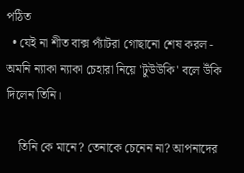পঠিত
  • যেই না শীত বাক্স প্যাঁটরা গোছানো শেষ করল - অমনি ন্যাকা ন্যাকা চেহারা নিয়ে 'টুউউকি' বলে উঁকি দিলেন তিনি।

    তিনি কে মানে? তেনাকে চেনেন না? আপনাদের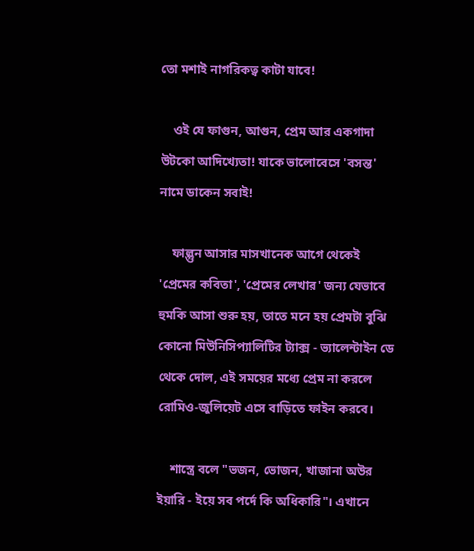তো মশাই নাগরিকত্ব কাটা যাবে!

    ওই যে ফাগুন, আগুন, প্রেম আর একগাদা উটকো আদিখ্যেতা! যাকে ভালোবেসে 'বসন্ত' নামে ডাকেন সবাই!

    ফাল্গুন আসার মাসখানেক আগে থেকেই 'প্রেমের কবিতা', 'প্রেমের লেখার' জন্য যেভাবে হুমকি আসা শুরু হয়, তাতে মনে হয় প্রেমটা বুঝি কোনো মিউনিসিপ্যালিটির ট্যাক্স - ভ্যালেন্টাইন ডে থেকে দোল, এই সময়ের মধ্যে প্রেম না করলে রোমিও-জুলিয়েট এসে বাড়িতে ফাইন করবে।

    শাস্ত্রে বলে "ভজন, ভোজন, খাজানা অউর ইয়ারি - ইয়ে সব পর্দে কি অধিকারি"। এখানে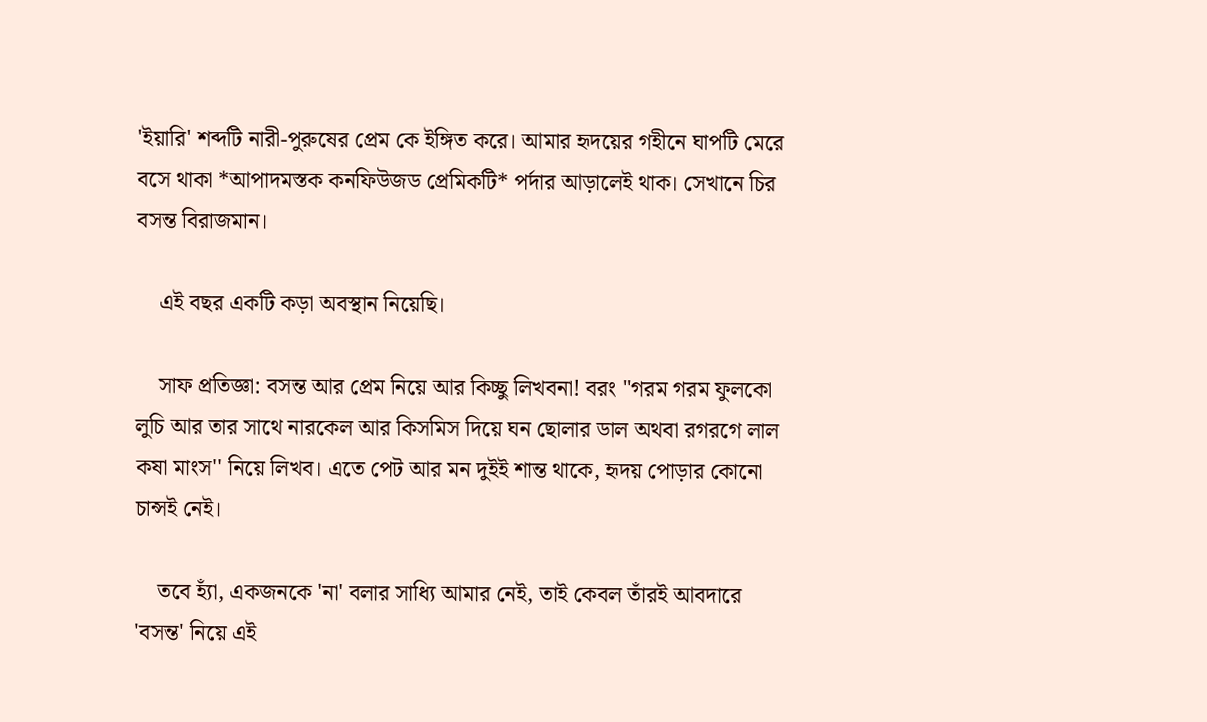'ইয়ারি' শব্দটি নারী-পুরুষের প্রেম কে ইঙ্গিত করে। আমার হৃদয়ের গহীনে ঘাপটি মেরে বসে থাকা *আপাদমস্তক কনফিউজড প্রেমিকটি* পর্দার আড়ালেই থাক। সেখানে চির বসন্ত বিরাজমান।

    এই বছর একটি কড়া অবস্থান নিয়েছি।

    সাফ প্রতিজ্ঞা: বসন্ত আর প্রেম নিয়ে আর কিচ্ছু লিখবনা! বরং "গরম গরম ফুলকো লুচি আর তার সাথে নারকেল আর কিসমিস দিয়ে ঘন ছোলার ডাল অথবা রগরগে লাল কষা মাংস'' নিয়ে লিখব। এতে পেট আর মন দুইই শান্ত থাকে, হৃদয় পোড়ার কোনো চান্সই নেই।

    তবে হ্যাঁ, একজনকে 'না' বলার সাধ্যি আমার নেই, তাই কেবল তাঁরই আবদারে 'বসন্ত' নিয়ে এই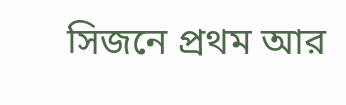সিজনে প্রথম আর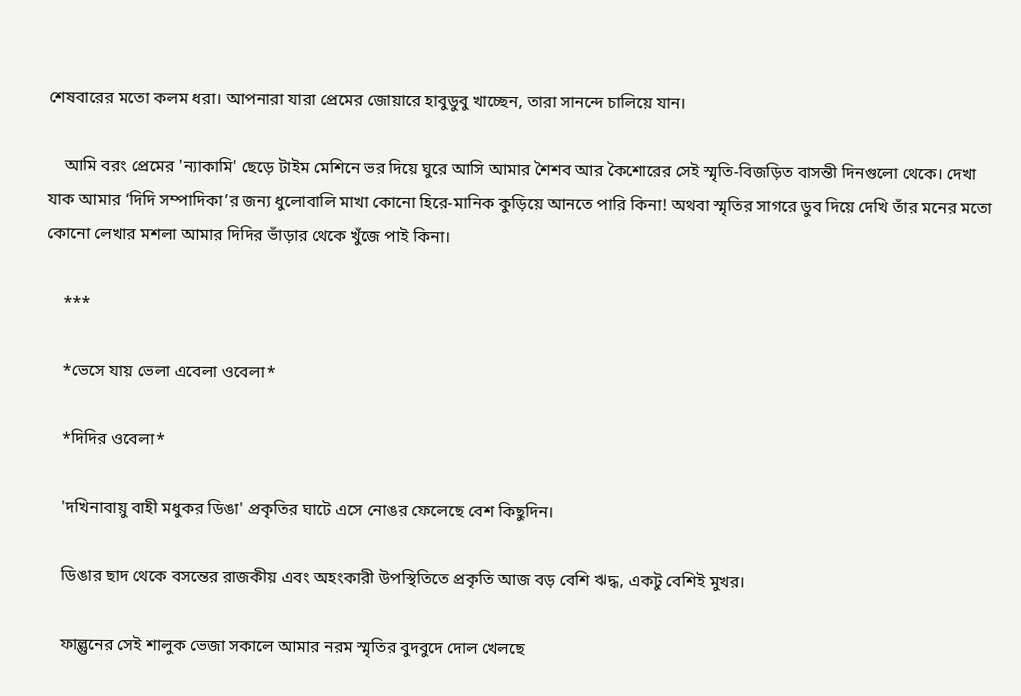শেষবারের মতো কলম ধরা। আপনারা যারা প্রেমের জোয়ারে হাবুডুবু খাচ্ছেন, তারা সানন্দে চালিয়ে যান।

    আমি বরং প্রেমের 'ন্যাকামি' ছেড়ে টাইম মেশিনে ভর দিয়ে ঘুরে আসি আমার শৈশব আর কৈশোরের সেই স্মৃতি-বিজড়িত বাসন্তী দিনগুলো থেকে। দেখা যাক আমার ‘দিদি সম্পাদিকা’র জন্য ধুলোবালি মাখা কোনো হিরে-মানিক কুড়িয়ে আনতে পারি কিনা! অথবা স্মৃতির সাগরে ডুব দিয়ে দেখি তাঁর মনের মতো কোনো লেখার মশলা আমার দিদির ভাঁড়ার থেকে খুঁজে পাই কিনা।

    ***

    *ভেসে যায় ভেলা এবেলা ওবেলা*

    *দিদির ওবেলা*

    'দখিনাবায়ু বাহী মধুকর ডিঙা' প্রকৃতির ঘাটে এসে নোঙর ফেলেছে বেশ কিছুদিন।

    ডিঙার ছাদ থেকে বসন্তের রাজকীয় এবং অহংকারী উপস্থিতিতে প্রকৃতি আজ বড় বেশি ঋদ্ধ, একটু বেশিই মুখর।

    ফাল্গুনের সেই শালুক ভেজা সকালে আমার নরম স্মৃতির বুদবুদে দোল খেলছে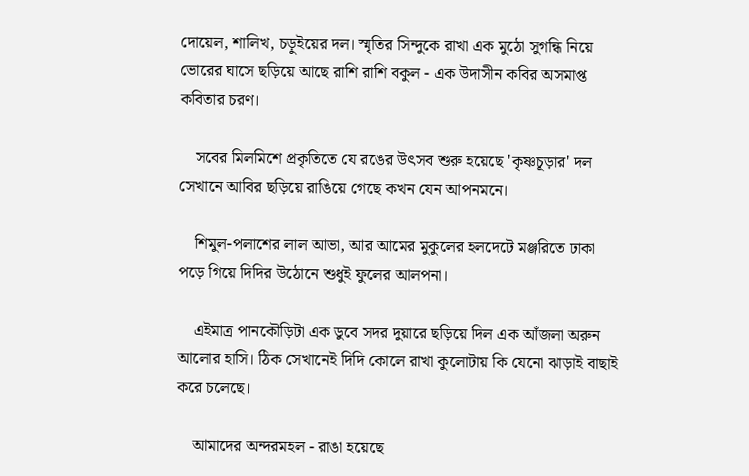দোয়েল, শালিখ, চড়ুইয়ের দল। স্মৃতির সিন্দুকে রাখা এক মুঠো সুগন্ধি নিয়ে ভোরের ঘাসে ছড়িয়ে আছে রাশি রাশি বকুল - এক উদাসীন কবির অসমাপ্ত কবিতার চরণ।

    সবের মিলমিশে প্রকৃতিতে যে রঙের উৎসব শুরু হয়েছে 'কৃষ্ণচূড়ার' দল সেখানে আবির ছড়িয়ে রাঙিয়ে গেছে কখন যেন আপনমনে।

    শিমুল-পলাশের লাল আভা, আর আমের মুকুলের হলদেটে মঞ্জরিতে ঢাকা পড়ে গিয়ে দিদির উঠোনে শুধুই ফুলের আলপনা।

    এইমাত্র পানকৌড়িটা এক ডুবে সদর দুয়ারে ছড়িয়ে দিল এক আঁজলা অরুন আলোর হাসি। ঠিক সেখানেই দিদি কোলে রাখা কুলোটায় কি যেনো ঝাড়াই বাছাই করে চলেছে।

    আমাদের অন্দরমহল - রাঙা হয়েছে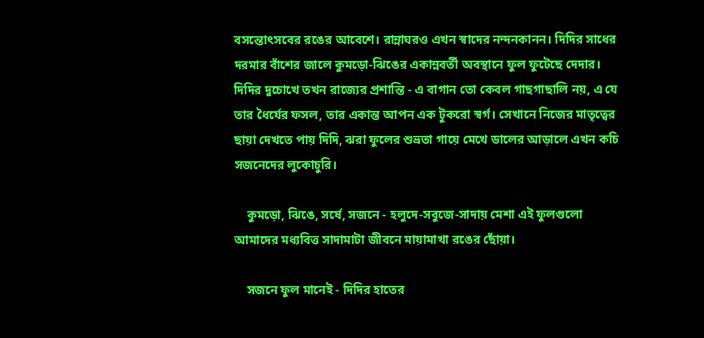বসন্তোৎসবের রঙের আবেশে। রান্নাঘরও এখন স্বাদের নন্দনকানন। দিদির সাধের দরমার বাঁশের জালে কুমড়ো-ঝিঙের একান্নবর্তী অবস্থানে ফুল ফুটেছে দেদার। দিদির দুচোখে তখন রাজ্যের প্রশান্তি - এ বাগান তো কেবল গাছগাছালি নয়, এ যে তার ধৈর্যের ফসল, তার একান্ত আপন এক টুকরো স্বর্গ। সেখানে নিজের মাতৃত্বের ছায়া দেখতে পায় দিদি, ঝরা ফুলের শুভ্রতা গায়ে মেখে ডালের আড়ালে এখন কচি সজনেদের লুকোচুরি।

    কুমড়ো, ঝিঙে, সর্ষে, সজনে - হলুদে-সবুজে-সাদায় মেশা এই ফুলগুলো আমাদের মধ্যবিত্ত সাদামাটা জীবনে মায়ামাখা রঙের ছোঁয়া।

    সজনে ফুল মানেই - দিদির হাতের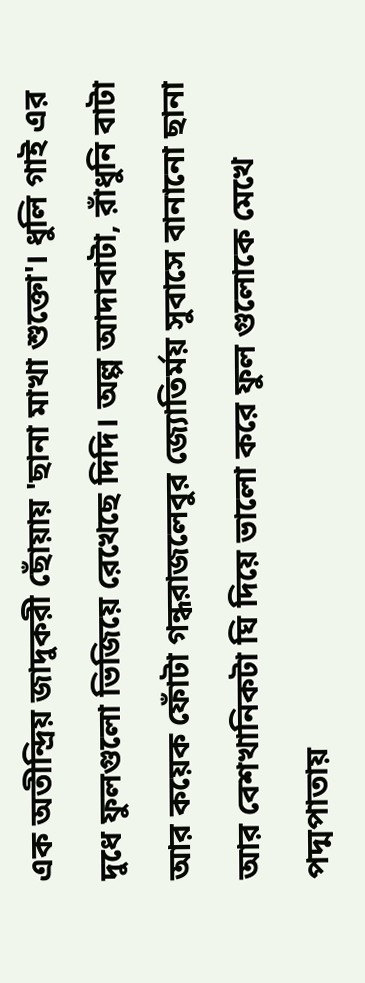এক অতীন্দ্রিয় জাদুকরী ছোঁয়ায় 'ছানা মাখা শুক্তো'। ধুলি গাই এর দুধে ফুলগুলো ভিজিয়ে রেখেছে দিদি। অল্প আদাবাটা, রাঁধুনি বাটা আর কয়েক ফোঁটা গন্ধরাজলেবুর জ্যোতির্ময় সুবাসে বানানো ছানা আর বেশখানিকটা ঘি দিয়ে ভালো করে ফুল গুলোকে মেখে পদ্মপাতায়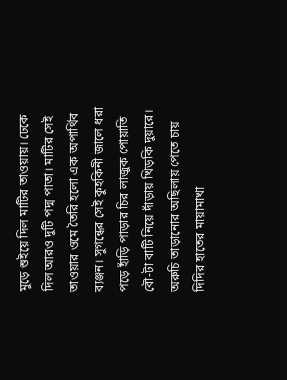মুড়ে শুইয়ে দিল মাটির তাওয়ায়। ঢেকে দিল আরও দুটি পদ্ম পাতা। মাটির সেই তাওয়ার ওমে তৈরি হলো এক অপার্থিব ব্যঞ্জন। সুগন্ধের সেই কুহকিনী জালে ধরা পড়ে হাঁড়ি পাড়ার চির লাজুক পোয়াতি বৌ-টা বাটি নিয়ে দাঁড়ায় খিড়কি দুয়ারে। অরুচি তাড়ানোর অছিলায় পেতে চায় দিদির হাতের মায়ামাখা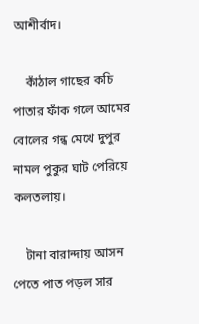আশীর্বাদ।

    কাঁঠাল গাছের কচি পাতার ফাঁক গলে আমের বোলের গন্ধ মেখে দুপুর নামল পুকুর ঘাট পেরিয়ে কলতলায়।

    টানা বারান্দায় আসন পেতে পাত পড়ল সার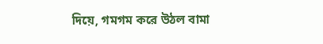দিয়ে, গমগম করে উঠল বামা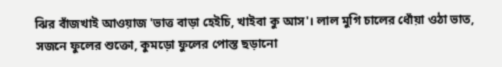ঝির বাঁজখাই আওয়াজ 'ভাত্ত বাড়া হেইচি, খাইবা কু আস'। লাল মুগি চালের ধোঁয়া ওঠা ভাত, সজনে ফুলের শুক্তো, কুমড়ো ফুলের পোস্ত ছড়ানো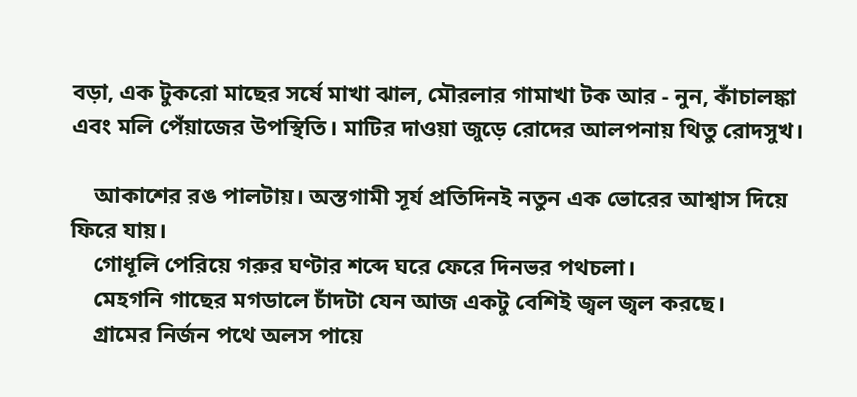বড়া, এক টুকরো মাছের সর্ষে মাখা ঝাল, মৌরলার গামাখা টক আর - নুন, কাঁচালঙ্কা‌ এবং মলি পেঁয়াজের উপস্থিতি। মাটির দাওয়া জুড়ে রোদের আলপনায় থিতু রোদসুখ।

    আকাশের রঙ পালটায়। অস্তগামী সূর্য প্রতিদিনই নতুন এক ভোরের আশ্বাস দিয়ে ফিরে যায়।
    গোধূলি পেরিয়ে গরুর ঘণ্টার শব্দে ঘরে ফেরে দিনভর পথচলা।
    মেহগনি গাছের মগডালে চাঁদটা যেন আজ একটু বেশিই জ্বল জ্বল করছে।
    গ্রামের নির্জন পথে অলস পায়ে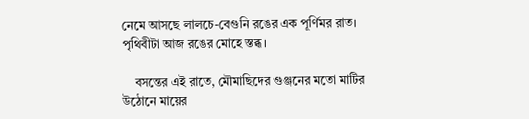নেমে আসছে লালচে-বেগুনি রঙের এক পূর্ণিমর রাত। পৃথিবীটা আজ রঙের মোহে স্তব্ধ।

    বসন্তের এই রাতে, মৌমাছিদের গুঞ্জনের মতো মাটির উঠোনে মায়ের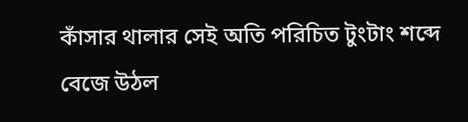কাঁসার থালার সেই অতি পরিচিত টুংটাং শব্দে বেজে উঠল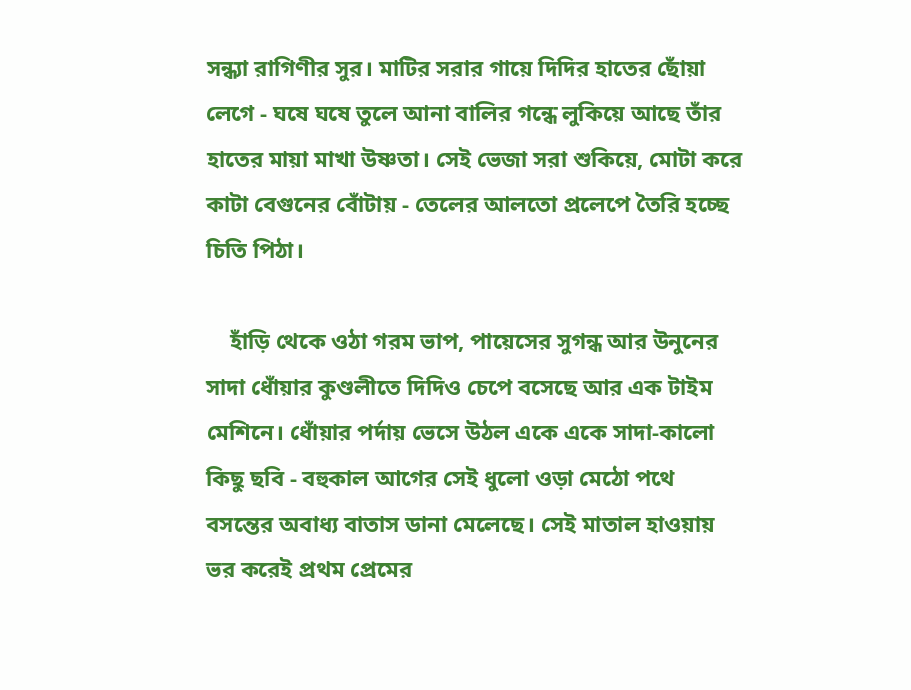সন্ধ্যা রাগিণীর সুর। মাটির সরার গায়ে দিদির হাতের ছোঁয়া লেগে - ঘষে ঘষে তুলে আনা বালির গন্ধে লুকিয়ে আছে তাঁর হাতের মায়া মাখা উষ্ণতা। সেই ভেজা সরা শুকিয়ে, মোটা করে কাটা বেগুনের বোঁটায় - তেলের আলতো প্রলেপে তৈরি হচ্ছে চিতি পিঠা।

    হাঁড়ি থেকে ওঠা গরম ভাপ, পায়েসের সুগন্ধ আর উনুনের সাদা ধোঁয়ার কুণ্ডলীতে দিদিও চেপে বসেছে আর এক টাইম মেশিনে। ধোঁয়ার পর্দায় ভেসে উঠল একে একে সাদা-কালো কিছু ছবি - বহুকাল আগের সেই ধুলো ওড়া মেঠো পথে বসন্তের অবাধ্য বাতাস ডানা মেলেছে। সেই মাতাল হাওয়ায় ভর করেই প্রথম প্রেমের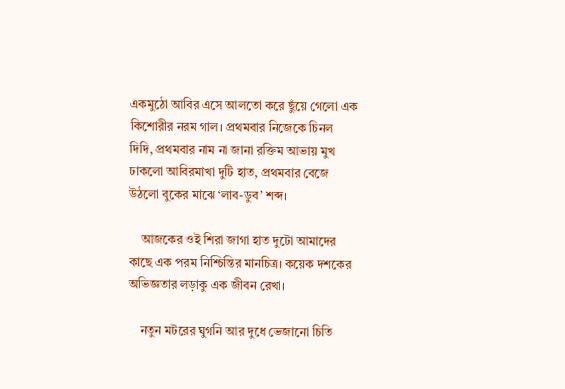একমুঠো আবির এসে আলতো করে ছুঁয়ে গেলো এক কিশোরীর নরম গাল। প্রথমবার নিজেকে চিনল দিদি, প্রথমবার নাম না জানা রক্তিম আভায় মুখ ঢাকলো আবিরমাখা দুটি হাত, প্রথমবার বেজে উঠলো বুকের মাঝে ‘লাব-ডুব’ শব্দ।

    আজকের ওই শিরা জাগা হাত দুটো আমাদের কাছে এক পরম নিশ্চিন্তির মানচিত্র। কয়েক দশকের অভিজ্ঞতার লড়াকু এক জীবন রেখা।

    নতুন মটরের ঘুগনি আর দুধে ভেজানো চিতি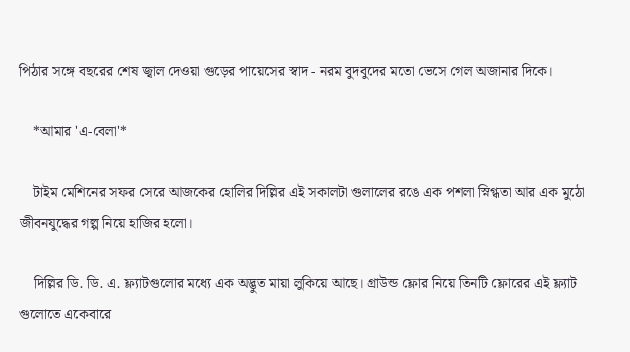পিঠার সঙ্গে বছরের শেষ জ্বাল দেওয়া গুড়ের পায়েসের স্বাদ - নরম বুদবুদের মতো ভেসে গেল অজানার দিকে।

    *আমার 'এ-বেলা'*

    টাইম মেশিনের সফর সেরে আজকের হোলির দিল্লির এই সকালটা গুলালের রঙে এক পশলা স্নিগ্ধতা আর এক মুঠো জীবনযুদ্ধের গল্প নিয়ে হাজির হলো।

    দিল্লির ডি. ডি. এ. ফ্ল্যাটগুলোর মধ্যে এক অদ্ভুত মায়া লুকিয়ে আছে। গ্রাউন্ড ফ্লোর নিয়ে তিনটি ফ্লোরের এই ফ্ল্যাট গুলোতে একেবারে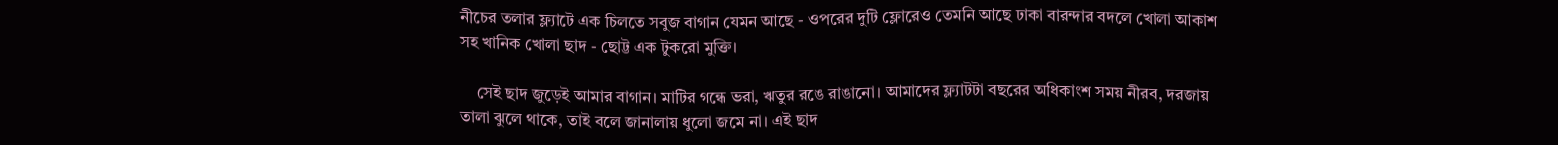নীচের তলার ফ্ল্যাটে এক চিলতে সবুজ বাগান যেমন আছে - ওপরের দুটি ফ্লোরেও তেমনি আছে ঢাকা বারন্দার বদলে খোলা আকাশ সহ খানিক খোলা ছাদ - ছোট্ট এক টুকরো মুক্তি।

    সেই ছাদ জুড়েই আমার বাগান। মাটির গন্ধে ভরা, ঋতুর রঙে রাঙানো। আমাদের ফ্ল্যাটটা বছরের অধিকাংশ সময় নীরব, দরজায় তালা ঝুলে থাকে, তাই বলে জানালায় ধুলো জমে না। এই ছাদ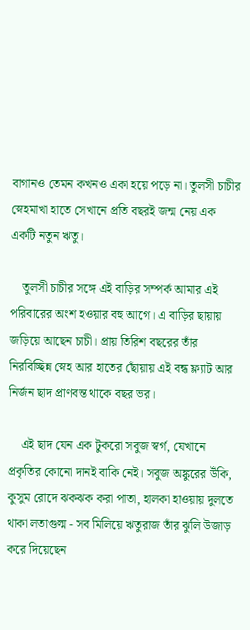বাগানও তেমন কখনও একা হয়ে পড়ে না। তুলসী চাচীর স্নেহমাখা হাতে সেখানে প্রতি বছরই জন্ম নেয় এক একটি নতুন ঋতু।

    তুলসী চাচীর সঙ্গে এই বাড়ির সম্পর্ক আমার এই পরিবারের অংশ হওয়ার বহু আগে। এ বাড়ির ছায়ায় জড়িয়ে আছেন চাচী। প্রায় তিরিশ বছরের তাঁর নিরবিচ্ছিন্ন স্নেহ আর হাতের ছোঁয়ায় এই বন্ধ ফ্ল্যাট আর নির্জন ছাদ প্রাণবন্ত থাকে বছর ভর।

    এই ছাদ যেন এক টুকরো সবুজ স্বর্গ, যেখানে প্রকৃতির কোনো দানই বাকি নেই। সবুজ অঙ্কুরের উঁকি, কুসুম রোদে ঝকঝক করা পাতা, হালকা হাওয়ায় দুলতে থাকা লতাগুল্ম - সব মিলিয়ে ঋতুরাজ তাঁর ঝুলি উজাড় করে দিয়েছেন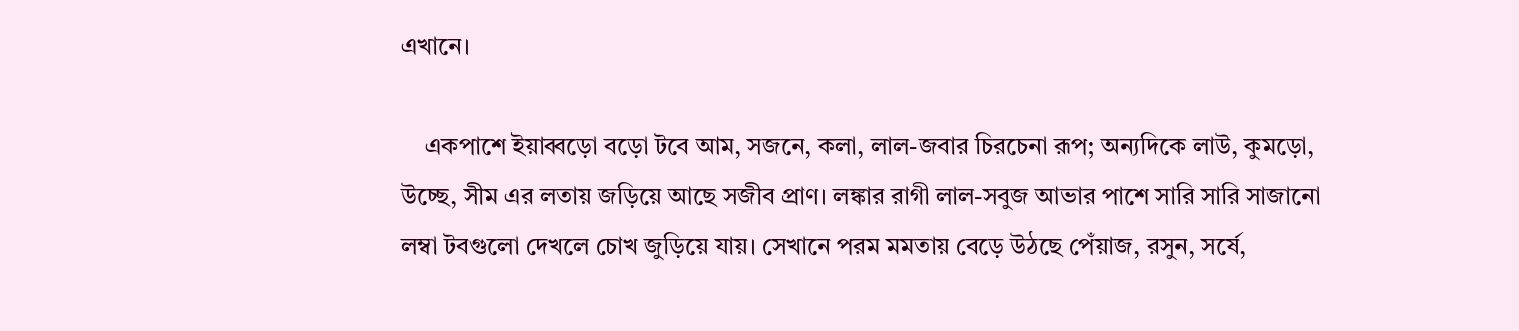এখানে।

    একপাশে ইয়াব্বড়ো বড়ো টবে আম, সজনে, কলা, লাল-জবার চিরচেনা রূপ; অন্যদিকে লাউ, কুমড়ো, উচ্ছে, সীম এর লতায় জড়িয়ে আছে সজীব প্রাণ। লঙ্কার রাগী লাল-সবুজ আভার পাশে সারি সারি সাজানো লম্বা টবগুলো দেখলে চোখ জুড়িয়ে যায়। সেখানে পরম মমতায় বেড়ে উঠছে পেঁয়াজ, রসুন, সর্ষে,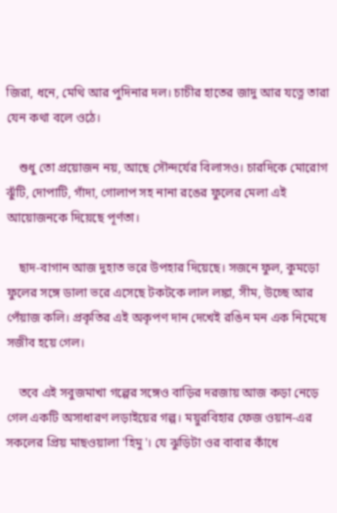জিরা, ধনে, মেথি আর পুদিনার দল। চাচীর হাতের জাদু আর যত্নে তারা যেন কথা বলে ওঠে।

    শুধু তো প্রয়োজন নয়, আছে সৌন্দর্যের বিলাসও। চারদিকে মোরোগ ঝুঁটি, দোপাটি, গাঁদা, গোলাপ সহ নানা রঙের ফুলের মেলা এই আয়োজনকে দিয়েছে পূর্ণতা।

    ছাদ-বাগান আজ দুহাত ভরে উপহার দিয়েছে। সজনে ফুল, কুমড়ো ফুলের সঙ্গে ডালা ভরে এসেছে টকটকে লাল লঙ্কা, সীম, উচ্ছে আর পেঁয়াজ কলি। প্রকৃতির এই অকৃপণ দান দেখেই রঙিন মন এক নিমেষে সজীব হয়ে গেল।

    তবে এই সবুজমাখা গল্পের সঙ্গেও বাড়ির দরজায় আজ কড়া নেড়ে গেল একটি অসাধারণ লড়াইয়ের গল্প। ময়ুরবিহার ফেজ ওয়ান-এর সকলের প্রিয় মাছওয়ালা 'হিমু'। যে ঝুড়িটা ওর বাবার কাঁধে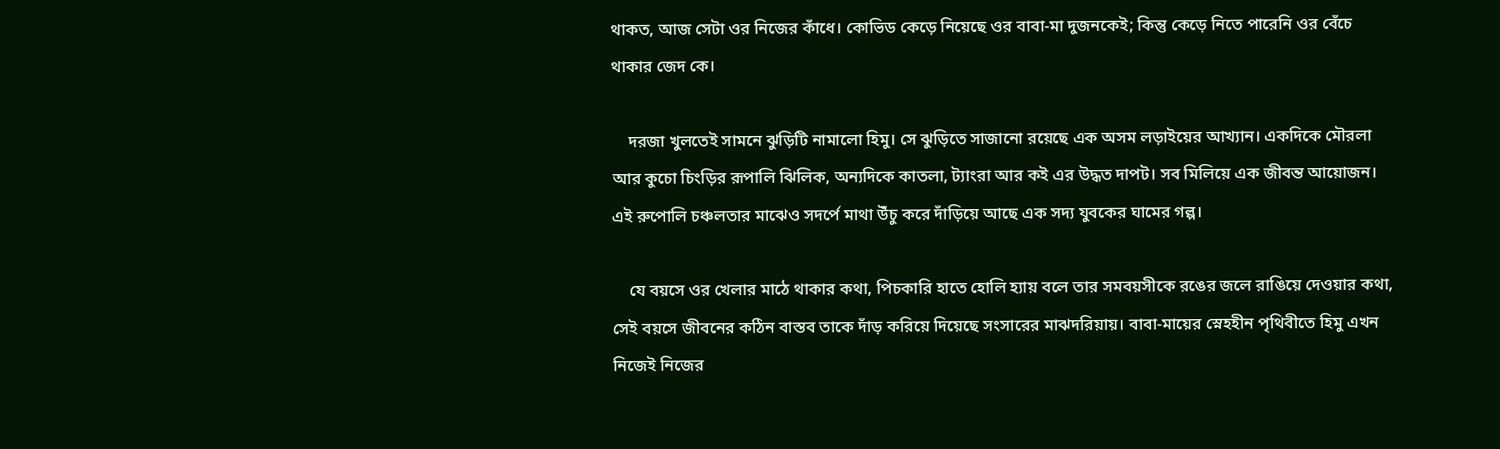থাকত, আজ সেটা ওর নিজের কাঁধে। কোভিড কেড়ে নিয়েছে ওর বাবা-মা দুজনকেই; কিন্তু কেড়ে নিতে পারেনি ওর বেঁচে থাকার জেদ কে।

    দরজা খুলতেই সামনে ঝুড়িটি নামালো হিমু। সে ঝুড়িতে সাজানো রয়েছে এক অসম লড়াইয়ের আখ্যান। একদিকে মৌরলা আর কুচো চিংড়ির রূপালি ঝিলিক, অন্যদিকে কাতলা, ট্যাংরা আর কই এর উদ্ধত দাপট। সব মিলিয়ে এক জীবন্ত আয়োজন। এই রুপোলি চঞ্চলতার মাঝেও সদর্পে মাথা উঁচু করে দাঁড়িয়ে আছে এক সদ্য যুবকের ঘামের গল্প।

    যে বয়সে ওর খেলার মাঠে থাকার কথা, পিচকারি হাতে হোলি হ্যায় বলে তার সমবয়সীকে রঙের জলে রাঙিয়ে দেওয়ার কথা, সেই বয়সে জীবনের কঠিন বাস্তব তাকে দাঁড় করিয়ে দিয়েছে সংসারের মাঝদরিয়ায়। বাবা-মায়ের স্নেহহীন পৃথিবীতে হিমু এখন নিজেই নিজের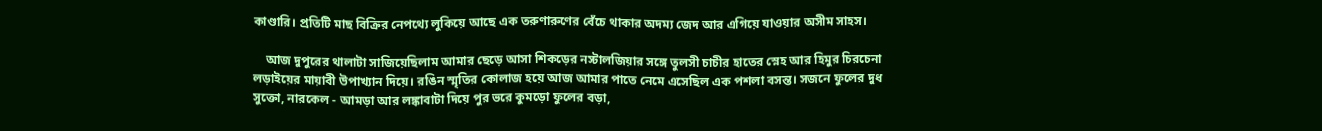কাণ্ডারি। প্রতিটি মাছ বিক্রির নেপথ্যে লুকিয়ে আছে এক তরুণারুণের বেঁচে থাকার অদম্য জেদ আর এগিয়ে যাওয়ার অসীম সাহস।

    আজ দুপুরের থালাটা সাজিয়েছিলাম আমার ছেড়ে আসা শিকড়ের নস্টালজিয়ার সঙ্গে তুলসী চাচীর হাতের স্নেহ আর হিমুর চিরচেনা লড়াইয়ের মায়াবী উপাখ্যান দিয়ে। রঙিন স্মৃতির কোলাজ হয়ে আজ আমার পাতে নেমে এসেছিল এক পশলা বসন্ত। সজনে ফুলের দুধ সুক্তো, নারকেল - আমড়া আর লঙ্কাবাটা দিয়ে পুর ভরে কুমড়ো ফুলের বড়া,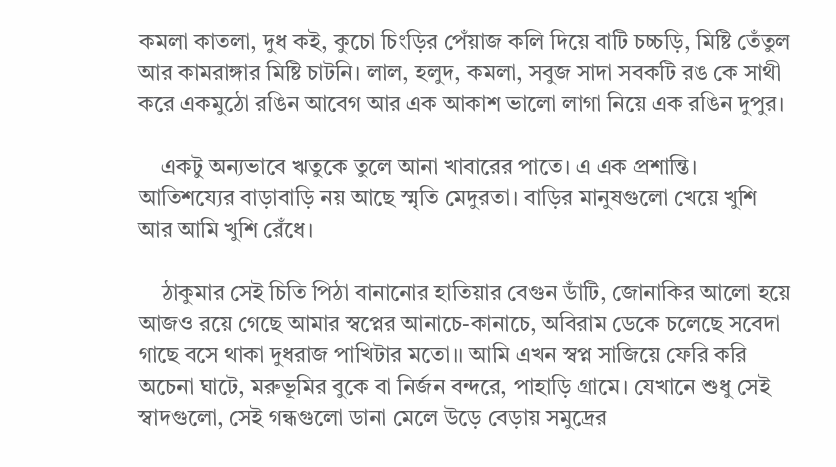কমলা কাতলা, দুধ কই, কুচো চিংড়ির পেঁয়াজ কলি দিয়ে বাটি চচ্চড়ি, মিষ্টি তেঁতুল আর কামরাঙ্গার মিষ্টি চাটনি। লাল, হলুদ, কমলা, সবুজ সাদা সবকটি রঙ কে সাথী করে একমুঠো রঙিন আবেগ আর এক আকাশ ভালো লাগা নিয়ে এক রঙিন দুপুর।

    একটু অন্যভাবে ঋতুকে তুলে আনা খাবারের পাতে। এ এক প্রশান্তি। আতিশয্যের বাড়াবাড়ি নয় আছে স্মৃতি মেদুরতা। বাড়ির মানুষগুলো খেয়ে খুশি আর আমি খুশি রেঁধে।

    ঠাকুমার সেই চিতি পিঠা বানানোর হাতিয়ার বেগুন ডাঁটি, জোনাকির আলো হয়ে আজও রয়ে গেছে আমার স্বপ্নের আনাচে-কানাচে, অবিরাম ডেকে চলেছে সবেদা গাছে বসে থাকা দুধরাজ পাখিটার মতো।। আমি এখন স্বপ্ন সাজিয়ে ফেরি করি অচেনা ঘাটে, মরুভূমির বুকে বা নির্জন বন্দরে, পাহাড়ি গ্রামে। যেখানে শুধু সেই স্বাদগুলো, সেই গন্ধগুলো ডানা মেলে উড়ে বেড়ায় সমুদ্রের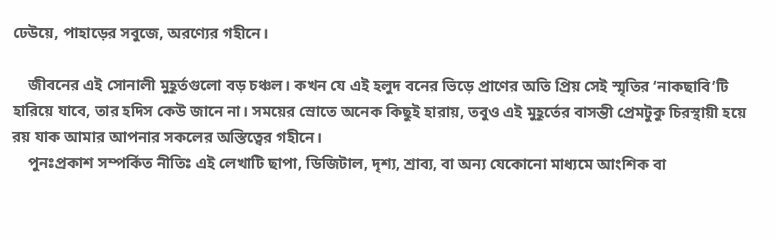ঢেউয়ে, পাহাড়ের সবুজে, অরণ্যের গহীনে।

    জীবনের এই সোনালী মুহূর্তগুলো বড় চঞ্চল। কখন যে এই হলুদ বনের ভিড়ে প্রাণের অতি প্রিয় সেই স্মৃতির ‘নাকছাবি’টি হারিয়ে যাবে, তার হদিস কেউ জানে না। সময়ের স্রোতে অনেক কিছুই হারায়, তবুও এই মুহূর্তের বাসন্তী প্রেমটুকু চিরস্থায়ী হয়ে রয় যাক আমার আপনার সকলের অস্তিত্বের গহীনে।
    পুনঃপ্রকাশ সম্পর্কিত নীতিঃ এই লেখাটি ছাপা, ডিজিটাল, দৃশ্য, শ্রাব্য, বা অন্য যেকোনো মাধ্যমে আংশিক বা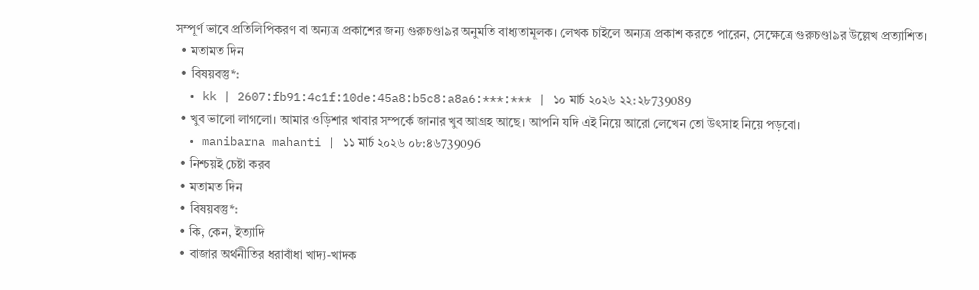সম্পূর্ণ ভাবে প্রতিলিপিকরণ বা অন্যত্র প্রকাশের জন্য গুরুচণ্ডা৯র অনুমতি বাধ্যতামূলক। লেখক চাইলে অন্যত্র প্রকাশ করতে পারেন, সেক্ষেত্রে গুরুচণ্ডা৯র উল্লেখ প্রত্যাশিত।
  • মতামত দিন
  • বিষয়বস্তু*:
  • kk | 2607:fb91:4c1f:10de:45a8:b5c8:a8a6:***:*** | ১০ মার্চ ২০২৬ ২২:২৮739089
  • খুব ভালো লাগলো। আমার ওড়িশার খাবার সম্পর্কে জানার খুব আগ্রহ আছে। আপনি যদি এই নিয়ে আরো লেখেন তো উৎসাহ নিয়ে পড়বো।
  • manibarna mahanti | ১১ মার্চ ২০২৬ ০৮:৪৬739096
  • নিশ্চয়ই চেষ্টা করব
  • মতামত দিন
  • বিষয়বস্তু*:
  • কি, কেন, ইত্যাদি
  • বাজার অর্থনীতির ধরাবাঁধা খাদ্য-খাদক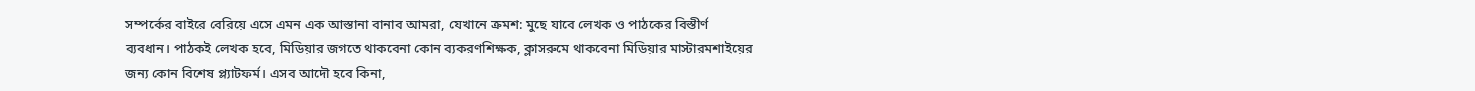সম্পর্কের বাইরে বেরিয়ে এসে এমন এক আস্তানা বানাব আমরা, যেখানে ক্রমশ: মুছে যাবে লেখক ও পাঠকের বিস্তীর্ণ ব্যবধান। পাঠকই লেখক হবে, মিডিয়ার জগতে থাকবেনা কোন ব্যকরণশিক্ষক, ক্লাসরুমে থাকবেনা মিডিয়ার মাস্টারমশাইয়ের জন্য কোন বিশেষ প্ল্যাটফর্ম। এসব আদৌ হবে কিনা,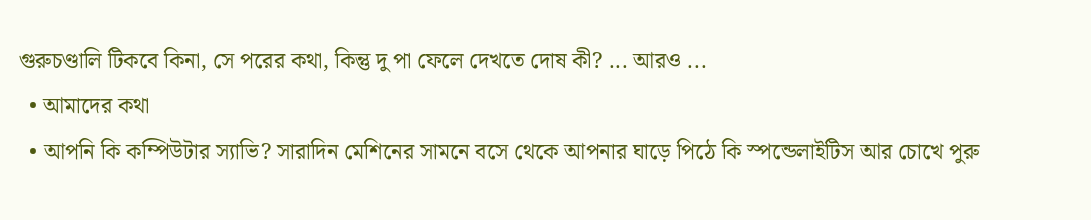গুরুচণ্ডালি টিকবে কিনা, সে পরের কথা, কিন্তু দু পা ফেলে দেখতে দোষ কী? ... আরও ...
  • আমাদের কথা
  • আপনি কি কম্পিউটার স্যাভি? সারাদিন মেশিনের সামনে বসে থেকে আপনার ঘাড়ে পিঠে কি স্পন্ডেলাইটিস আর চোখে পুরু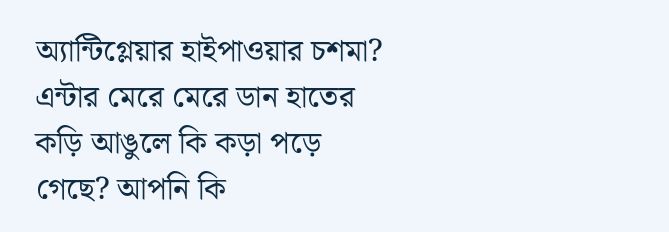অ্যান্টিগ্লেয়ার হাইপাওয়ার চশমা? এন্টার মেরে মেরে ডান হাতের কড়ি আঙুলে কি কড়া পড়ে গেছে? আপনি কি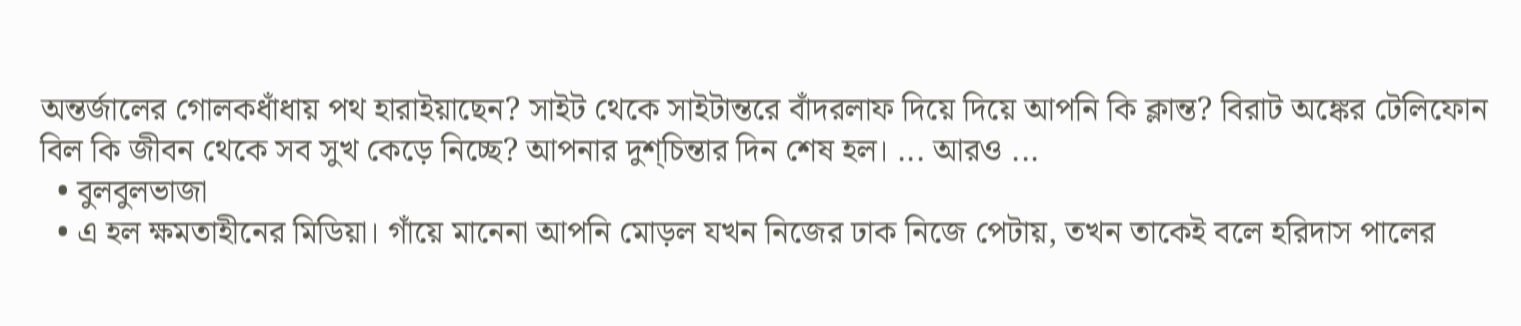অন্তর্জালের গোলকধাঁধায় পথ হারাইয়াছেন? সাইট থেকে সাইটান্তরে বাঁদরলাফ দিয়ে দিয়ে আপনি কি ক্লান্ত? বিরাট অঙ্কের টেলিফোন বিল কি জীবন থেকে সব সুখ কেড়ে নিচ্ছে? আপনার দুশ্‌চিন্তার দিন শেষ হল। ... আরও ...
  • বুলবুলভাজা
  • এ হল ক্ষমতাহীনের মিডিয়া। গাঁয়ে মানেনা আপনি মোড়ল যখন নিজের ঢাক নিজে পেটায়, তখন তাকেই বলে হরিদাস পালের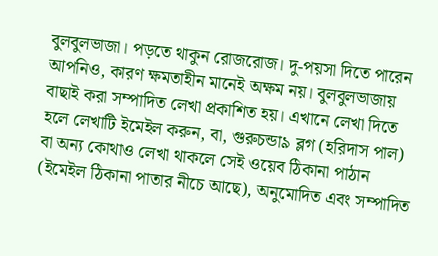বুলবুলভাজা। পড়তে থাকুন রোজরোজ। দু-পয়সা দিতে পারেন আপনিও, কারণ ক্ষমতাহীন মানেই অক্ষম নয়। বুলবুলভাজায় বাছাই করা সম্পাদিত লেখা প্রকাশিত হয়। এখানে লেখা দিতে হলে লেখাটি ইমেইল করুন, বা, গুরুচন্ডা৯ ব্লগ (হরিদাস পাল) বা অন্য কোথাও লেখা থাকলে সেই ওয়েব ঠিকানা পাঠান (ইমেইল ঠিকানা পাতার নীচে আছে), অনুমোদিত এবং সম্পাদিত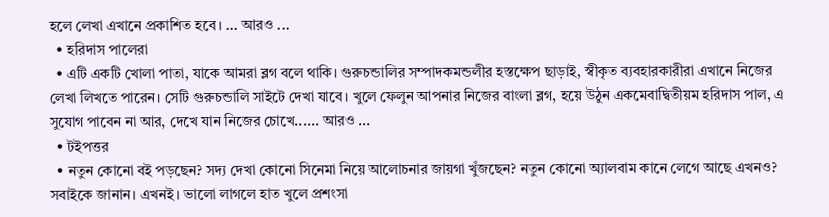হলে লেখা এখানে প্রকাশিত হবে। ... আরও ...
  • হরিদাস পালেরা
  • এটি একটি খোলা পাতা, যাকে আমরা ব্লগ বলে থাকি। গুরুচন্ডালির সম্পাদকমন্ডলীর হস্তক্ষেপ ছাড়াই, স্বীকৃত ব্যবহারকারীরা এখানে নিজের লেখা লিখতে পারেন। সেটি গুরুচন্ডালি সাইটে দেখা যাবে। খুলে ফেলুন আপনার নিজের বাংলা ব্লগ, হয়ে উঠুন একমেবাদ্বিতীয়ম হরিদাস পাল, এ সুযোগ পাবেন না আর, দেখে যান নিজের চোখে...... আরও ...
  • টইপত্তর
  • নতুন কোনো বই পড়ছেন? সদ্য দেখা কোনো সিনেমা নিয়ে আলোচনার জায়গা খুঁজছেন? নতুন কোনো অ্যালবাম কানে লেগে আছে এখনও? সবাইকে জানান। এখনই। ভালো লাগলে হাত খুলে প্রশংসা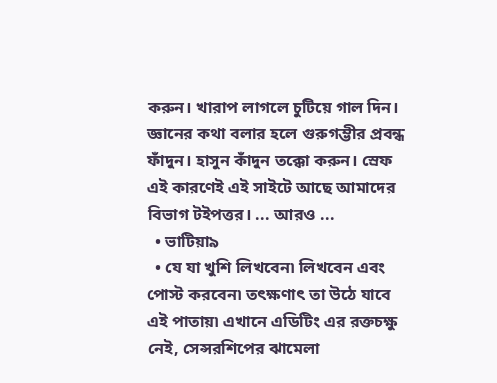করুন। খারাপ লাগলে চুটিয়ে গাল দিন। জ্ঞানের কথা বলার হলে গুরুগম্ভীর প্রবন্ধ ফাঁদুন। হাসুন কাঁদুন তক্কো করুন। স্রেফ এই কারণেই এই সাইটে আছে আমাদের বিভাগ টইপত্তর। ... আরও ...
  • ভাটিয়া৯
  • যে যা খুশি লিখবেন৷ লিখবেন এবং পোস্ট করবেন৷ তৎক্ষণাৎ তা উঠে যাবে এই পাতায়৷ এখানে এডিটিং এর রক্তচক্ষু নেই, সেন্সরশিপের ঝামেলা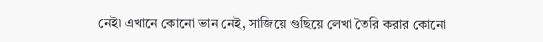নেই৷ এখানে কোনো ভান নেই, সাজিয়ে গুছিয়ে লেখা তৈরি করার কোনো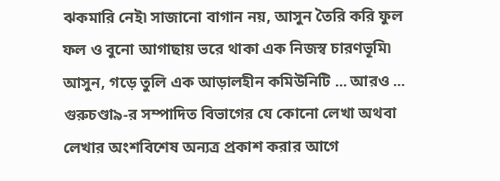ঝকমারি নেই৷ সাজানো বাগান নয়, আসুন তৈরি করি ফুল ফল ও বুনো আগাছায় ভরে থাকা এক নিজস্ব চারণভূমি৷ আসুন, গড়ে তুলি এক আড়ালহীন কমিউনিটি ... আরও ...
গুরুচণ্ডা৯-র সম্পাদিত বিভাগের যে কোনো লেখা অথবা লেখার অংশবিশেষ অন্যত্র প্রকাশ করার আগে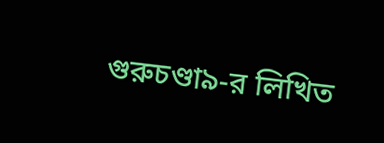গুরুচণ্ডা৯-র লিখিত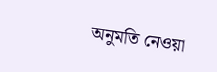অনুমতি নেওয়া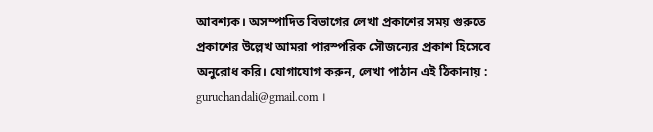আবশ্যক। অসম্পাদিত বিভাগের লেখা প্রকাশের সময় গুরুতে প্রকাশের উল্লেখ আমরা পারস্পরিক সৌজন্যের প্রকাশ হিসেবে অনুরোধ করি। যোগাযোগ করুন, লেখা পাঠান এই ঠিকানায় : guruchandali@gmail.com ।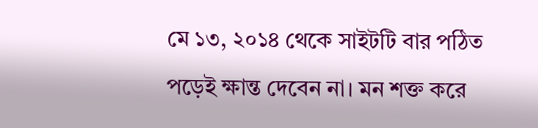মে ১৩, ২০১৪ থেকে সাইটটি বার পঠিত
পড়েই ক্ষান্ত দেবেন না। মন শক্ত করে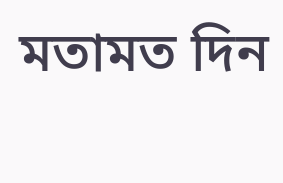মতামত দিন